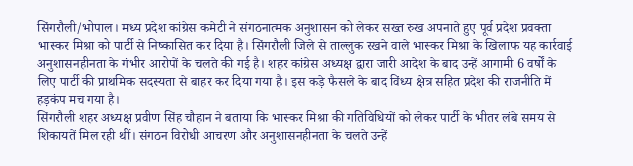सिंगरौली/भोपाल। मध्य प्रदेश कांग्रेस कमेटी ने संगठनात्मक अनुशासन को लेकर सख्त रुख अपनाते हुए पूर्व प्रदेश प्रवक्ता भास्कर मिश्रा को पार्टी से निष्कासित कर दिया है। सिंगरौली जिले से ताल्लुक रखने वाले भास्कर मिश्रा के खिलाफ यह कार्रवाई अनुशासनहीनता के गंभीर आरोपों के चलते की गई है। शहर कांग्रेस अध्यक्ष द्वारा जारी आदेश के बाद उन्हें आगामी 6 वर्षों के लिए पार्टी की प्राथमिक सदस्यता से बाहर कर दिया गया है। इस कड़े फैसले के बाद विंध्य क्षेत्र सहित प्रदेश की राजनीति में हड़कंप मच गया है।
सिंगरौली शहर अध्यक्ष प्रवीण सिंह चौहान ने बताया कि भास्कर मिश्रा की गतिविधियों को लेकर पार्टी के भीतर लंबे समय से शिकायतें मिल रही थीं। संगठन विरोधी आचरण और अनुशासनहीनता के चलते उन्हें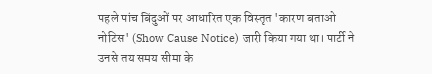पहले पांच बिंदुओं पर आधारित एक विस्तृत 'कारण बताओ नोटिस' (Show Cause Notice) जारी किया गया था। पार्टी ने उनसे तय समय सीमा के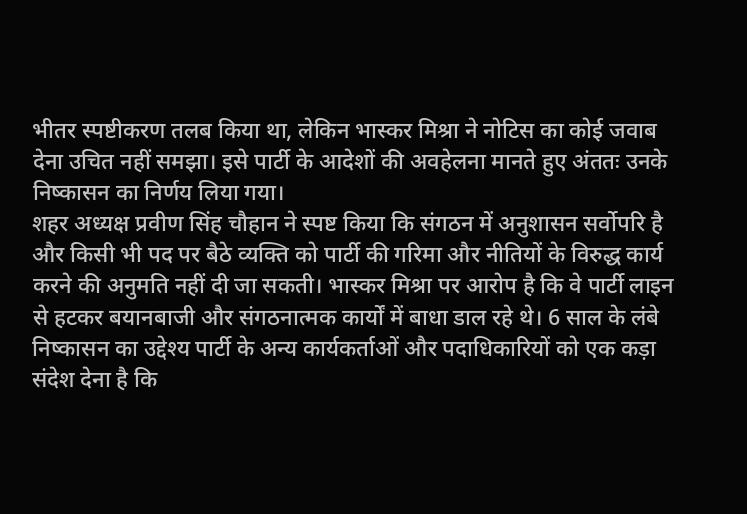भीतर स्पष्टीकरण तलब किया था, लेकिन भास्कर मिश्रा ने नोटिस का कोई जवाब देना उचित नहीं समझा। इसे पार्टी के आदेशों की अवहेलना मानते हुए अंततः उनके निष्कासन का निर्णय लिया गया।
शहर अध्यक्ष प्रवीण सिंह चौहान ने स्पष्ट किया कि संगठन में अनुशासन सर्वोपरि है और किसी भी पद पर बैठे व्यक्ति को पार्टी की गरिमा और नीतियों के विरुद्ध कार्य करने की अनुमति नहीं दी जा सकती। भास्कर मिश्रा पर आरोप है कि वे पार्टी लाइन से हटकर बयानबाजी और संगठनात्मक कार्यों में बाधा डाल रहे थे। 6 साल के लंबे निष्कासन का उद्देश्य पार्टी के अन्य कार्यकर्ताओं और पदाधिकारियों को एक कड़ा संदेश देना है कि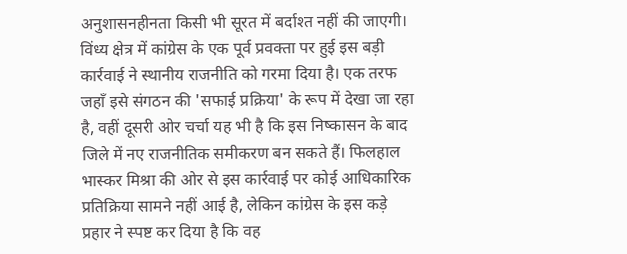अनुशासनहीनता किसी भी सूरत में बर्दाश्त नहीं की जाएगी।
विंध्य क्षेत्र में कांग्रेस के एक पूर्व प्रवक्ता पर हुई इस बड़ी कार्रवाई ने स्थानीय राजनीति को गरमा दिया है। एक तरफ जहाँ इसे संगठन की 'सफाई प्रक्रिया' के रूप में देखा जा रहा है, वहीं दूसरी ओर चर्चा यह भी है कि इस निष्कासन के बाद जिले में नए राजनीतिक समीकरण बन सकते हैं। फिलहाल भास्कर मिश्रा की ओर से इस कार्रवाई पर कोई आधिकारिक प्रतिक्रिया सामने नहीं आई है, लेकिन कांग्रेस के इस कड़े प्रहार ने स्पष्ट कर दिया है कि वह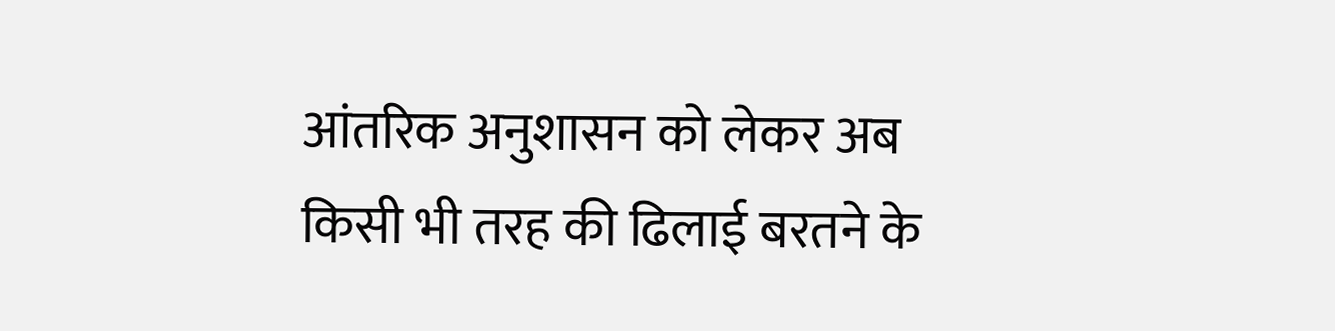आंतरिक अनुशासन को लेकर अब किसी भी तरह की ढिलाई बरतने के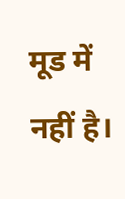मूड में नहीं है।